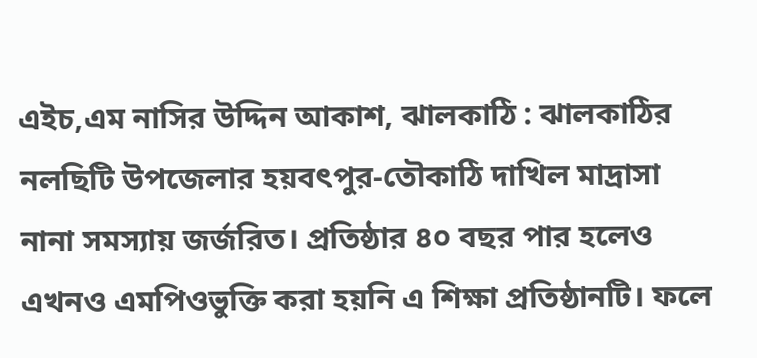এইচ,এম নাসির উদ্দিন আকাশ, ঝালকাঠি : ঝালকাঠির নলছিটি উপজেলার হয়বৎপুর-তৌকাঠি দাখিল মাদ্রাসা নানা সমস্যায় জর্জরিত। প্রতিষ্ঠার ৪০ বছর পার হলেও এখনও এমপিওভুক্তি করা হয়নি এ শিক্ষা প্রতিষ্ঠানটি। ফলে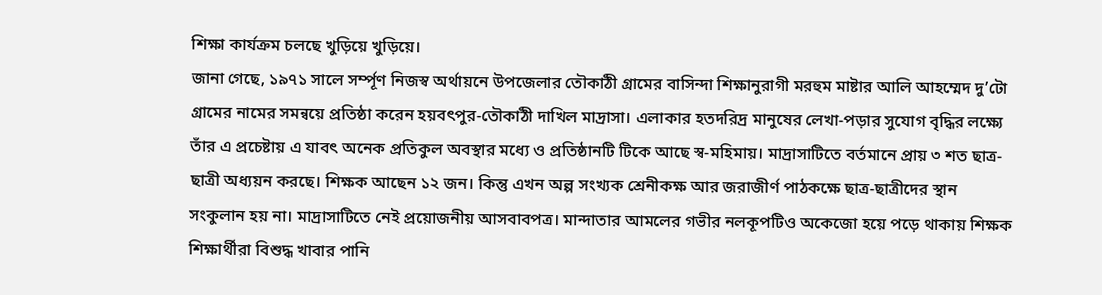শিক্ষা কার্যক্রম চলছে খুড়িয়ে খুড়িয়ে।
জানা গেছে, ১৯৭১ সালে সর্ম্পূণ নিজস্ব অর্থায়নে উপজেলার তৌকাঠী গ্রামের বাসিন্দা শিক্ষানুরাগী মরহুম মাষ্টার আলি আহম্মেদ দু’টো গ্রামের নামের সমন্বয়ে প্রতিষ্ঠা করেন হয়বৎপুর-তৌকাঠী দাখিল মাদ্রাসা। এলাকার হতদরিদ্র মানুষের লেখা-পড়ার সুযোগ বৃদ্ধির লক্ষ্যে তাঁর এ প্রচেষ্টায় এ যাবৎ অনেক প্রতিকুল অবস্থার মধ্যে ও প্রতিষ্ঠানটি টিকে আছে স্ব-মহিমায়। মাদ্রাসাটিতে বর্তমানে প্রায় ৩ শত ছাত্র-ছাত্রী অধ্যয়ন করছে। শিক্ষক আছেন ১২ জন। কিন্তু এখন অল্প সংখ্যক শ্রেনীকক্ষ আর জরাজীর্ণ পাঠকক্ষে ছাত্র-ছাত্রীদের স্থান সংকুলান হয় না। মাদ্রাসাটিতে নেই প্রয়োজনীয় আসবাবপত্র। মান্দাতার আমলের গভীর নলকূপটিও অকেজো হয়ে পড়ে থাকায় শিক্ষক শিক্ষার্থীরা বিশুদ্ধ খাবার পানি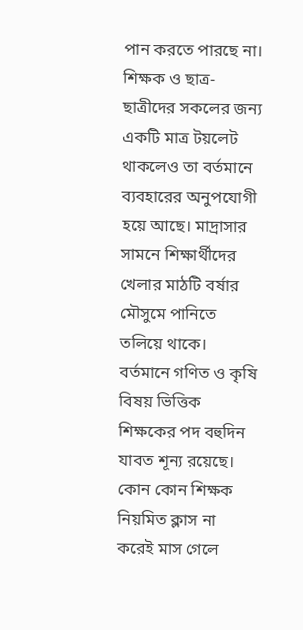পান করতে পারছে না। শিক্ষক ও ছাত্র-ছাত্রীদের সকলের জন্য একটি মাত্র টয়লেট থাকলেও তা বর্তমানে ব্যবহারের অনুপযোগী হয়ে আছে। মাদ্রাসার সামনে শিক্ষার্থীদের খেলার মাঠটি বর্ষার মৌসুমে পানিতে তলিয়ে থাকে। বর্তমানে গণিত ও কৃষি বিষয় ভিত্তিক শিক্ষকের পদ বহুদিন যাবত শূন্য রয়েছে। কোন কোন শিক্ষক নিয়মিত ক্লাস না করেই মাস গেলে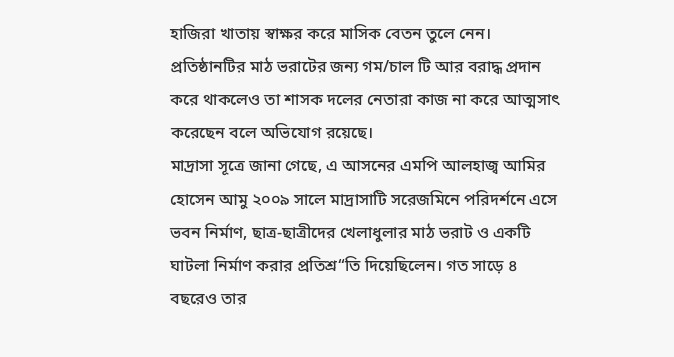হাজিরা খাতায় স্বাক্ষর করে মাসিক বেতন তুলে নেন। প্রতিষ্ঠানটির মাঠ ভরাটের জন্য গম/চাল টি আর বরাদ্ধ প্রদান করে থাকলেও তা শাসক দলের নেতারা কাজ না করে আত্মসাৎ করেছেন বলে অভিযোগ রয়েছে।
মাদ্রাসা সূত্রে জানা গেছে, এ আসনের এমপি আলহাজ্ব আমির হোসেন আমু ২০০৯ সালে মাদ্রাসাটি সরেজমিনে পরিদর্শনে এসে ভবন নির্মাণ, ছাত্র-ছাত্রীদের খেলাধুলার মাঠ ভরাট ও একটি ঘাটলা নির্মাণ করার প্রতিশ্র“তি দিয়েছিলেন। গত সাড়ে ৪ বছরেও তার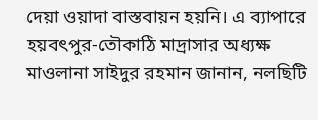দেয়া ওয়াদা বাস্তবায়ন হয়নি। এ ব্যাপারে হয়বৎপুর-তৌকাঠি মাদ্রাসার অধ্যক্ষ মাওলানা সাইদুর রহমান জানান, নলছিটি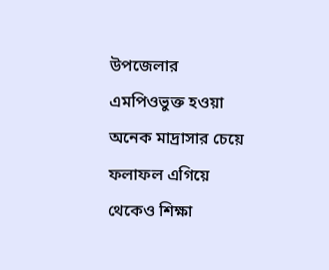উপজেলার এমপিওভুক্ত হওয়া অনেক মাদ্রাসার চেয়ে ফলাফল এগিয়ে থেকেও শিক্ষা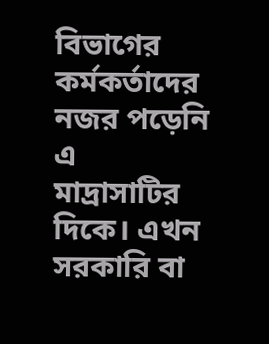বিভাগের কর্মকর্তাদের নজর পড়েনি এ মাদ্রাসাটির দিকে। এখন সরকারি বা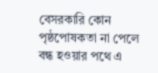বেসরকারি কোন পৃষ্ঠপোষকতা না পেলে বন্ধ হওয়ার পথে এ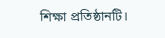শিক্ষা প্রতিষ্ঠানটি।